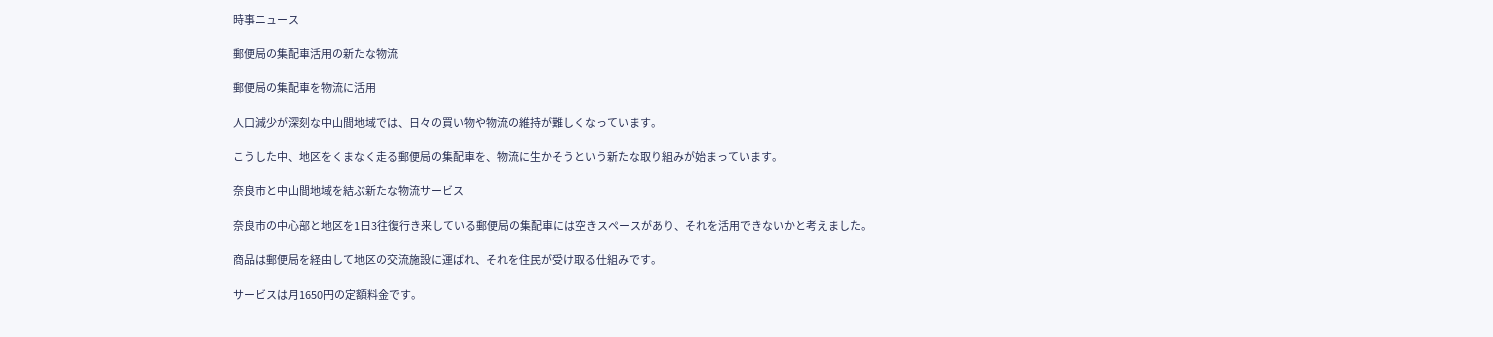時事ニュース

郵便局の集配車活用の新たな物流

郵便局の集配車を物流に活用

人口減少が深刻な中山間地域では、日々の買い物や物流の維持が難しくなっています。

こうした中、地区をくまなく走る郵便局の集配車を、物流に生かそうという新たな取り組みが始まっています。

奈良市と中山間地域を結ぶ新たな物流サービス

奈良市の中心部と地区を1日3往復行き来している郵便局の集配車には空きスペースがあり、それを活用できないかと考えました。

商品は郵便局を経由して地区の交流施設に運ばれ、それを住民が受け取る仕組みです。

サービスは月1650円の定額料金です。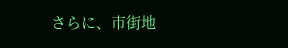さらに、市街地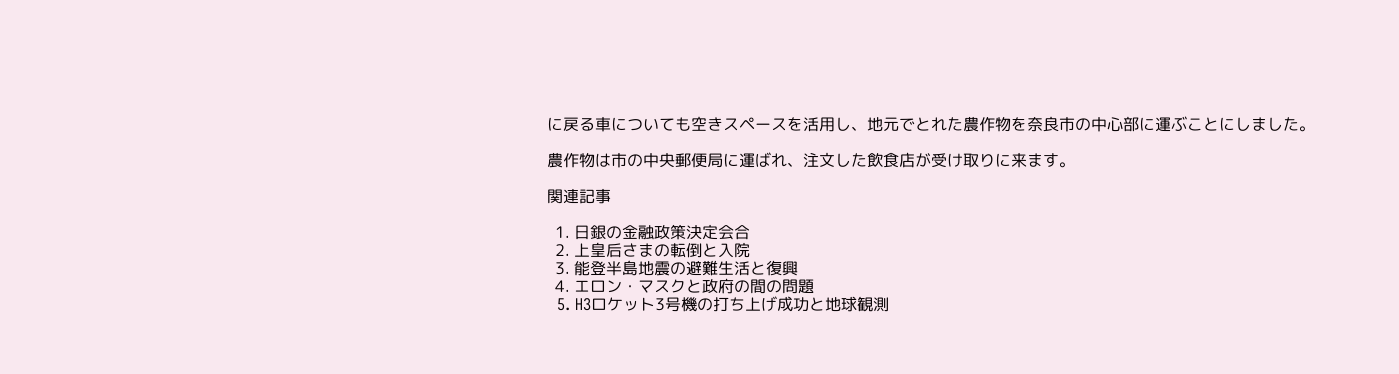に戻る車についても空きスペースを活用し、地元でとれた農作物を奈良市の中心部に運ぶことにしました。

農作物は市の中央郵便局に運ばれ、注文した飲食店が受け取りに来ます。

関連記事

  1. 日銀の金融政策決定会合
  2. 上皇后さまの転倒と入院
  3. 能登半島地震の避難生活と復興
  4. エロン・マスクと政府の間の問題
  5. H3ロケット3号機の打ち上げ成功と地球観測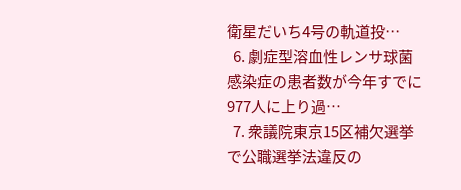衛星だいち4号の軌道投…
  6. 劇症型溶血性レンサ球菌感染症の患者数が今年すでに977人に上り過…
  7. 衆議院東京15区補欠選挙で公職選挙法違反の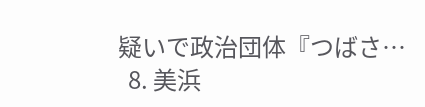疑いで政治団体『つばさ…
  8. 美浜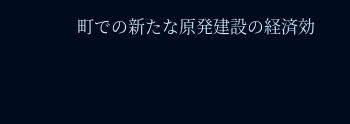町での新たな原発建設の経済効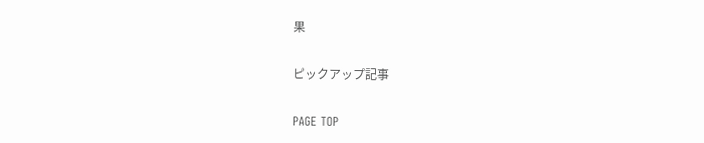果

ピックアップ記事

PAGE TOP